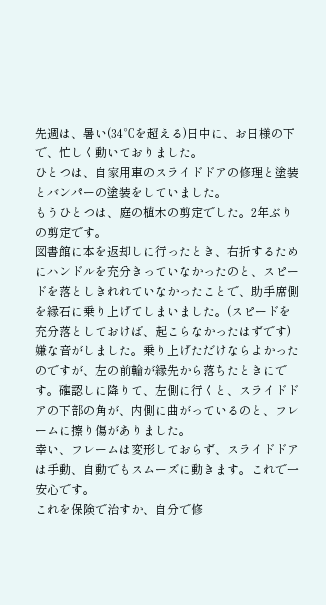先週は、暑い(34℃を超える)日中に、お日様の下で、忙しく動いておりました。
ひとつは、自家用車のスライドドアの修理と塗装とバンパーの塗装をしていました。
もうひとつは、庭の植木の剪定でした。2年ぶりの剪定です。
図書館に本を返却しに行ったとき、右折するためにハンドルを充分きっていなかったのと、スピードを落としきれれていなかったことで、助手席側を縁石に乗り上げてしまいました。(スピードを充分落としておけば、起こらなかったはずです)
嫌な音がしました。乗り上げただけならよかったのですが、左の前輪が縁先から落ちたときにです。確認しに降りて、左側に行くと、スライドドアの下部の角が、内側に曲がっているのと、フレームに擦り傷がありました。
幸い、フレームは変形しておらず、スライドドアは手動、自動でもスムーズに動きます。これで一安心です。
これを保険で治すか、自分で修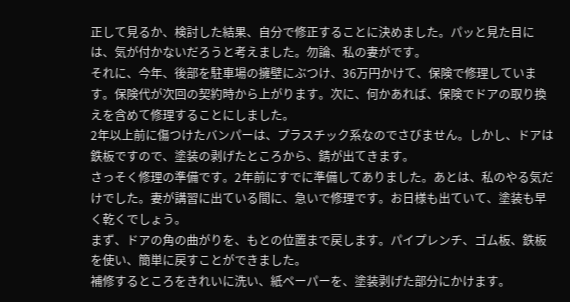正して見るか、検討した結果、自分で修正することに決めました。パッと見た目には、気が付かないだろうと考えました。勿論、私の妻がです。
それに、今年、後部を駐車場の擁壁にぶつけ、36万円かけて、保険で修理しています。保険代が次回の契約時から上がります。次に、何かあれば、保険でドアの取り換えを含めて修理することにしました。
2年以上前に傷つけたバンパーは、プラスチック系なのでさびません。しかし、ドアは鉄板ですので、塗装の剥げたところから、錆が出てきます。
さっそく修理の準備です。2年前にすでに準備してありました。あとは、私のやる気だけでした。妻が講習に出ている間に、急いで修理です。お日様も出ていて、塗装も早く乾くでしょう。
まず、ドアの角の曲がりを、もとの位置まで戻します。パイプレンチ、ゴム板、鉄板を使い、簡単に戻すことができました。
補修するところをきれいに洗い、紙ペーパーを、塗装剥げた部分にかけます。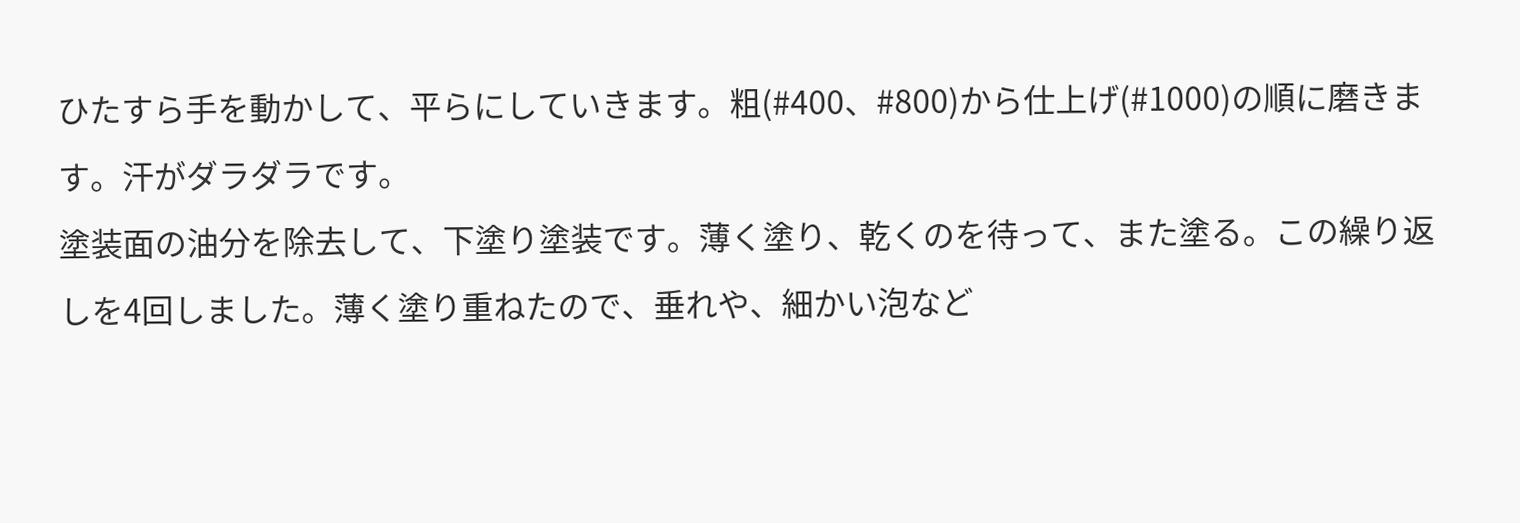ひたすら手を動かして、平らにしていきます。粗(#400、#800)から仕上げ(#1000)の順に磨きます。汗がダラダラです。
塗装面の油分を除去して、下塗り塗装です。薄く塗り、乾くのを待って、また塗る。この繰り返しを4回しました。薄く塗り重ねたので、垂れや、細かい泡など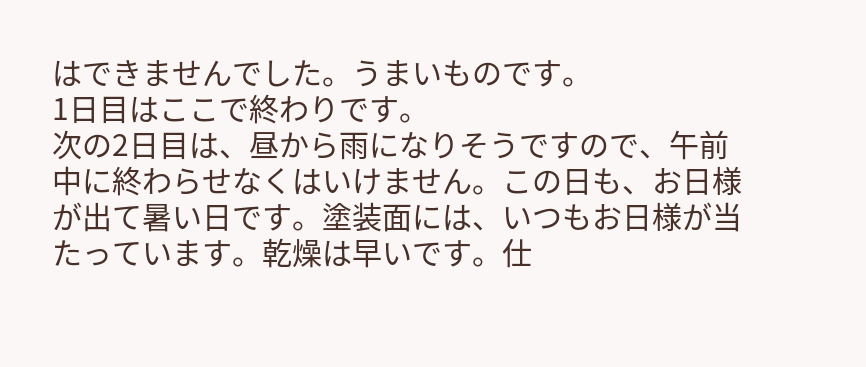はできませんでした。うまいものです。
1日目はここで終わりです。
次の2日目は、昼から雨になりそうですので、午前中に終わらせなくはいけません。この日も、お日様が出て暑い日です。塗装面には、いつもお日様が当たっています。乾燥は早いです。仕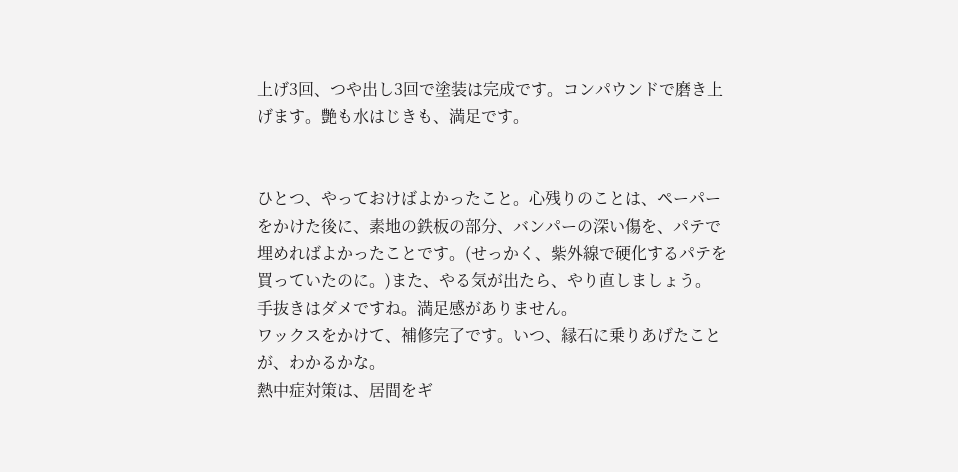上げ3回、つや出し3回で塗装は完成です。コンパウンドで磨き上げます。艶も水はじきも、満足です。


ひとつ、やっておけばよかったこと。心残りのことは、ペーパーをかけた後に、素地の鉄板の部分、バンパーの深い傷を、パテで埋めればよかったことです。(せっかく、紫外線で硬化するパテを買っていたのに。)また、やる気が出たら、やり直しましょう。
手抜きはダメですね。満足感がありません。
ワックスをかけて、補修完了です。いつ、縁石に乗りあげたことが、わかるかな。
熱中症対策は、居間をギ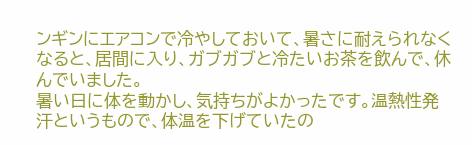ンギンにエアコンで冷やしておいて、暑さに耐えられなくなると、居間に入り、ガブガブと冷たいお茶を飲んで、休んでいました。
暑い日に体を動かし、気持ちがよかったです。温熱性発汗というもので、体温を下げていたの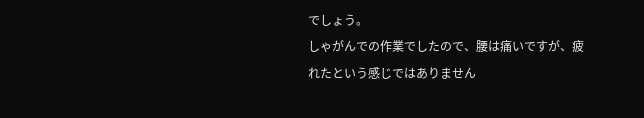でしょう。
しゃがんでの作業でしたので、腰は痛いですが、疲れたという感じではありません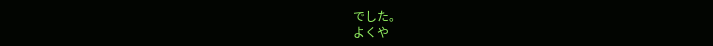でした。
よくや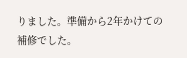りました。準備から2年かけての補修でした。